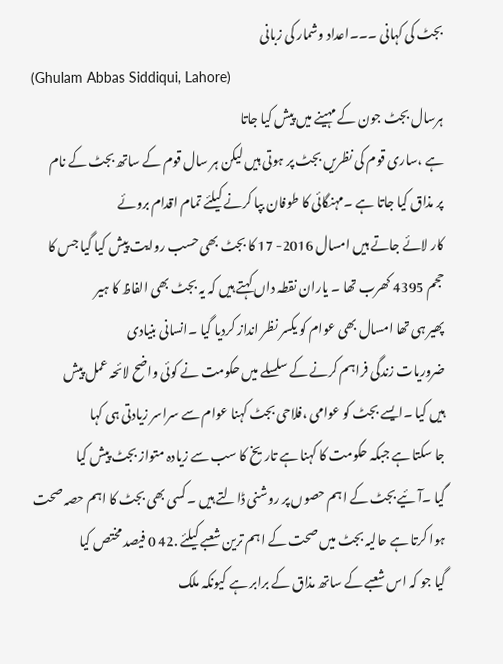بجٹ کی کہانی ۔۔۔اعداد وشمار کی زبانی
(Ghulam Abbas Siddiqui, Lahore)
ہرسال بجٹ جون کے مہینے میں پیش کیا جاتا
ہے ،ساری قوم کی نظریں بجٹ پر ہوتی ہیں لیکن ہر سال قوم کے ساتھ بجٹ کے نام
پر مذاق کیا جاتا ہے ۔مہنگائی کا طوفان بپا کرنے کیلئے تمام اقدام بروئے
کار لائے جاتے ہیں امسال 2016- 17 کا بجٹ بھی حسب روایت پیش کیا گیا جس کا
حجم 4395 کھرب تھا ۔ یاران نقطہ داں کہتے ہیں کہ یہ بجٹ بھی الفاظ کا ہیر
پھیر ہی تھا امسال بھی عوام کو یکسر نظر انداز کردیا گیا ۔انسانی بنیادی
ضروریات زندگی فراہم کرنے کے سلسلے میں حکومت نے کوئی واضح لائحہ عمل پیش
ہیں کیا ۔ایسے بجٹ کو عوامی ،فلاحی بجٹ کہنا عوام سے سراسر زیادتی ہی کہا
جا سکتا ہے جبکہ حکومت کا کہنا ہے تاریخ کا سب سے زیادہ متواز بجٹ پیش کیا
گیا ۔آئیے بجٹ کے اہم حصوں پر روشنی ڈالتے ہیں ۔کسی بھی بجٹ کا اہم حصہ صحت
ہوا کرتا ہے حالیہ بجٹ میں صحت کے اہم ترین شعبے کیلئے .42 0 فیصد مختص کیا
گیا جو کہ اس شعبے کے ساتھ مذاق کے برابر ہے کیونکہ ملک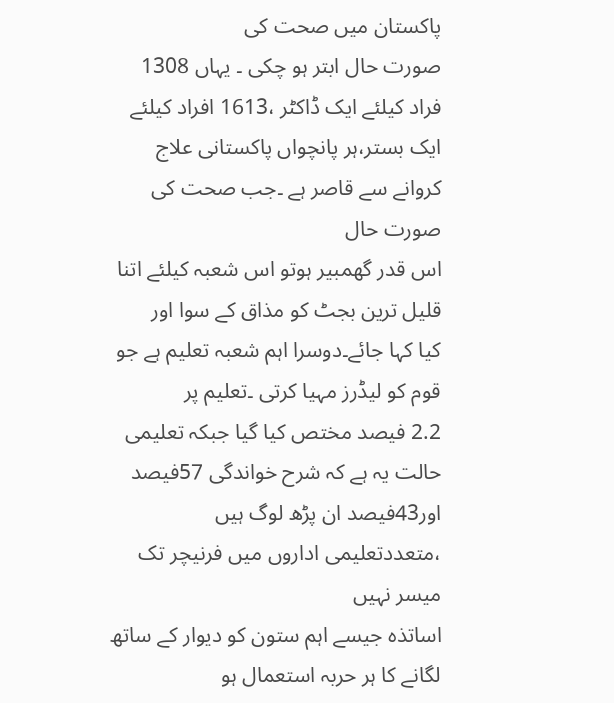پاکستان میں صحت کی
صورت حال ابتر ہو چکی ۔ یہاں 1308 فراد کیلئے ایک ڈاکٹر ،1613 افراد کیلئے
ایک بستر،ہر پانچواں پاکستانی علاج کروانے سے قاصر ہے ۔جب صحت کی صورت حال
اس قدر گھمبیر ہوتو اس شعبہ کیلئے اتنا قلیل ترین بجٹ کو مذاق کے سوا اور
کیا کہا جائے۔دوسرا اہم شعبہ تعلیم ہے جو قوم کو لیڈرز مہیا کرتی ۔تعلیم پر
2.2 فیصد مختص کیا گیا جبکہ تعلیمی حالت یہ ہے کہ شرح خواندگی 57فیصد
اور43فیصد ان پڑھ لوگ ہیں ،متعددتعلیمی اداروں میں فرنیچر تک میسر نہیں
اساتذہ جیسے اہم ستون کو دیوار کے ساتھ لگانے کا ہر حربہ استعمال ہو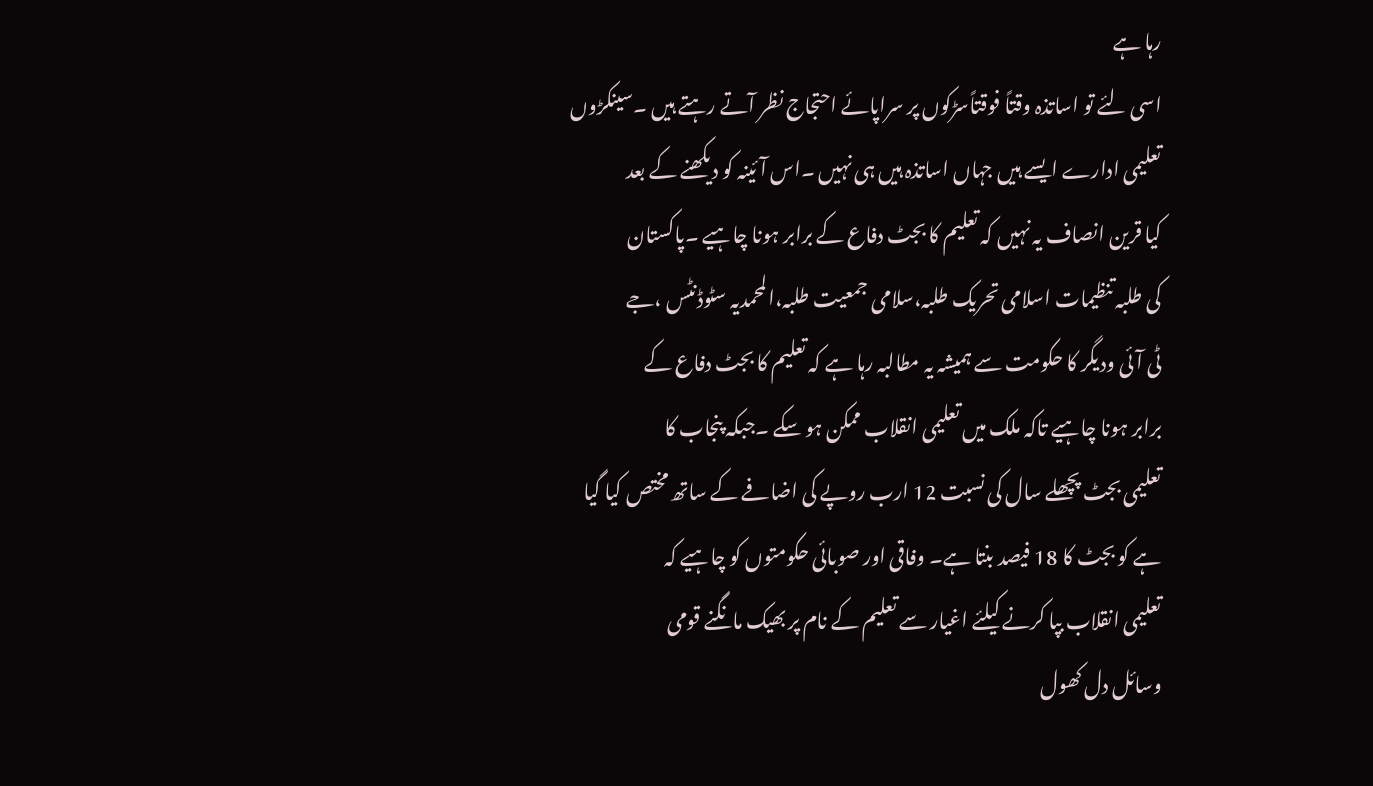رہا ہے
اسی لئے تو اساتذہ وقتاً فوقتاًسڑکوں پر سراپائے احتجاج نظر آتے رہتے ہیں ۔سینکڑوں
تعلیمی ادارے ایسے ہیں جہاں اساتذہ ہیں ہی نہیں ۔اس آئینہ کو دیکھنے کے بعد
کیا قرین انصاف یہ نہیں کہ تعلیم کا بجٹ دفاع کے برابر ہونا چاہیے ۔پاکستان
کی طلبہ تنظیمات اسلامی تحریک طلبہ،سلامی جمعیت طلبہ،المحمدیہ سٹوڈنٹس ،جے
ٹی آئی ودیگر کا حکومت سے ہمیشہ یہ مطالبہ رہا ہے کہ تعلیم کا بجٹ دفاع کے
برابر ہونا چاہیے تاکہ ملک میں تعلیمی انقلاب ممکن ہو سکے ۔جبکہ پنجاب کا
تعلیمی بجٹ پچھلے سال کی نسبت 12 ارب روپے کی اضافے کے ساتھ مختص کیا گیا
ہے کو بجٹ کا 18 فیصد بنتا ہے۔ وفاقی اور صوبائی حکومتوں کو چاہیے کہ
تعلیمی انقلاب بپا کرنے کیلئے اغیار سے تعلیم کے نام پر بھیک مانگنے قومی
وسائل دل کھول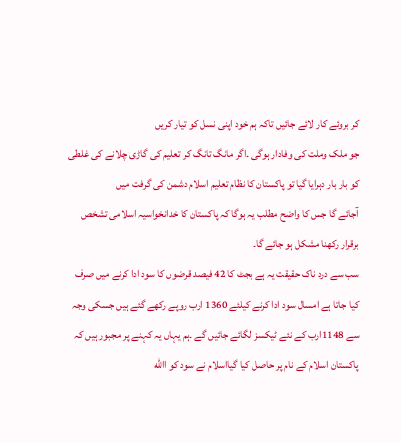کر بروئے کار لائے جائیں تاکہ ہم خود اپنی نسل کو تیار کریں
جو ملک وملت کی وفادار ہوگی ۔اگر مانگ تانگ کر تعلیم کی گاڑی چلانے کی غلطی
کو بار بار دہرایا گیا تو پاکستان کا نظام تعلیم اسلام دشمن کی گرفت میں
آجائے گا جس کا واضح مطلب یہ ہوگا کہ پاکستان کا خدانخواسیہ اسلامی تشخص
برقرار رکھنا مشکل ہو جائے گا۔
سب سے درد ناک حقیقت یہ ہے بجٹ کا 42 فیصد قرضوں کا سود ادا کرنے میں صرف
کیا جاتا ہے امسال سود ادا کرنے کیلئے 1360 ارب روپے رکھے گئے ہیں جسکی وجہ
سے 1148ارب کے نئے ٹیکسز لگائے جائیں گے ۔ہم یہاں یہ کہنے پر مجبور ہیں کہ
پاکستان اسلام کے نام پر حاصل کیا گیااسلام نے سود کو االله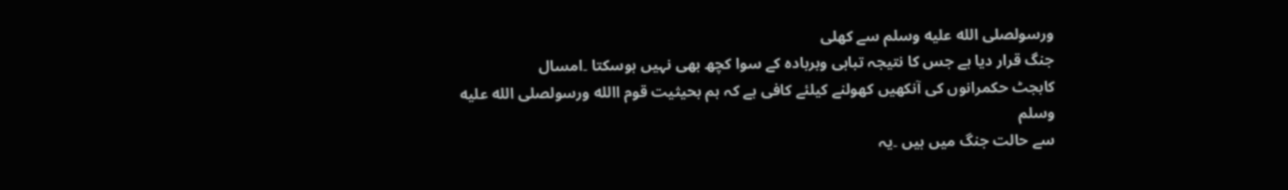ورسولصلى الله عليه وسلم سے کھلی
جنگ قرار دیا ہے جس کا نتیجہ تباہی وبربادہ کے سوا کچھ بھی نہیں ہوسکتا ۔امسال
کابجٹ حکمرانوں کی آنکھیں کھولنے کیلئے کافی ہے کہ ہم بحیثیت قوم االله ورسولصلى الله عليه وسلم
سے حالت جنگ میں ہیں ۔یہ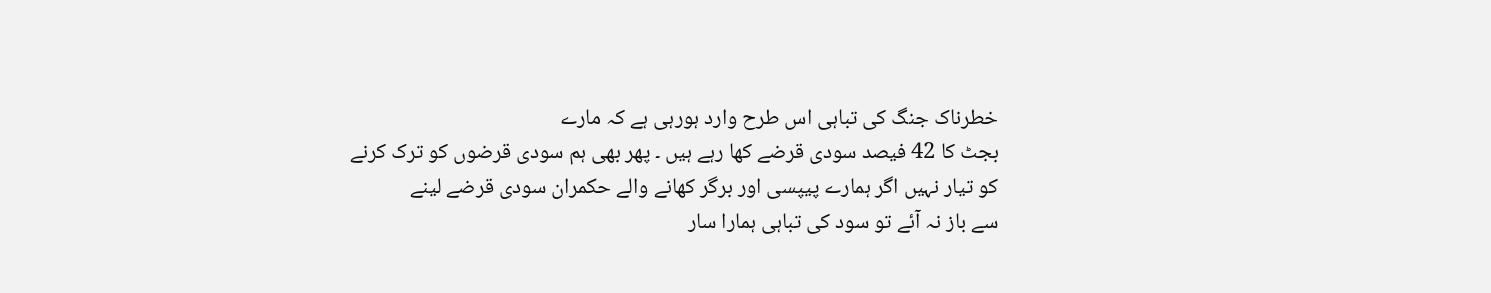خطرناک جنگ کی تباہی اس طرح وارد ہورہی ہے کہ مارے
بجٹ کا 42 فیصد سودی قرضے کھا رہے ہیں ۔ پھر بھی ہم سودی قرضوں کو ترک کرنے
کو تیار نہیں اگر ہمارے پیپسی اور برگر کھانے والے حکمران سودی قرضے لینے
سے باز نہ آئے تو سود کی تباہی ہمارا سار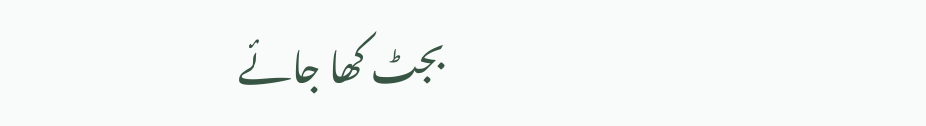بجٹ کھا جائے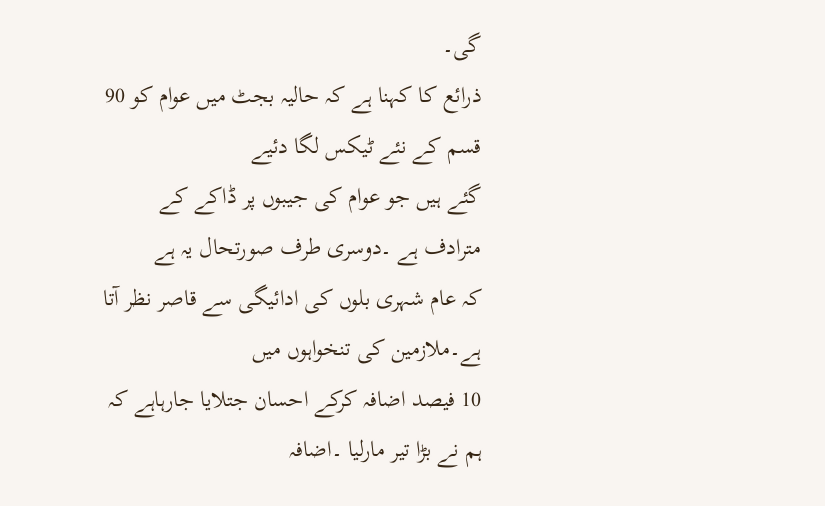گی۔
ذرائع کا کہنا ہے کہ حالیہ بجٹ میں عوام کو 90 قسم کے نئے ٹیکس لگا دئیے
گئے ہیں جو عوام کی جیبوں پر ڈاکے کے مترادف ہے ۔دوسری طرف صورتحال یہ ہے
کہ عام شہری بلوں کی ادائیگی سے قاصر نظر آتا ہے۔ملازمین کی تنخواہوں میں
10 فیصد اضافہ کرکے احسان جتلایا جارہاہے کہ ہم نے بڑا تیر مارلیا ۔اضافہ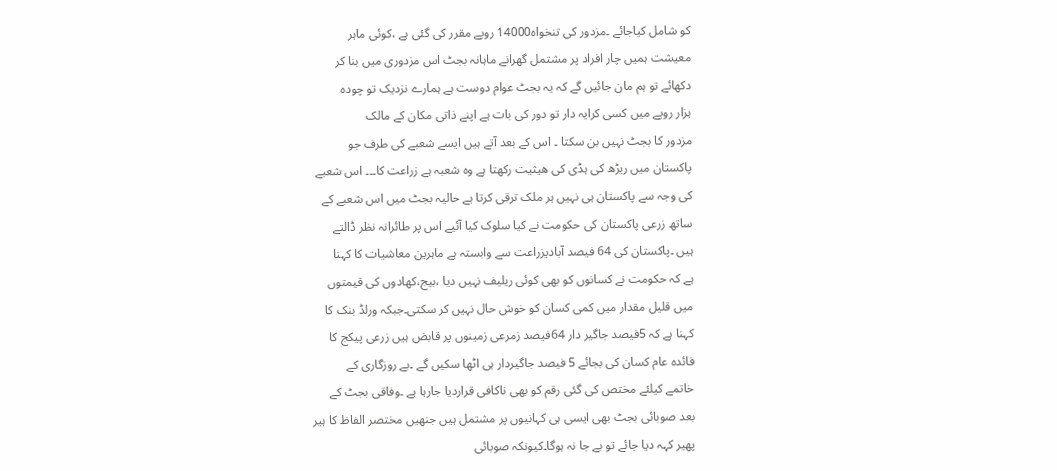کو شامل کیاجائے ۔مزدور کی تنخواہ14000 روپے مقرر کی گئی ہے ،کوئی ماہر
معیشت ہمیں چار افراد پر مشتمل گھرانے ماہانہ بجٹ اس مزدوری میں بنا کر
دکھائے تو ہم مان جائیں گے کہ یہ بجٹ عوام دوست ہے ہمارے نزدیک تو چودہ
ہزار روپے میں کسی کرایہ دار تو دور کی بات ہے اپنے ذاتی مکان کے مالک
مزدور کا بجٹ نہیں بن سکتا ۔ اس کے بعد آتے ہیں ایسے شعبے کی طرف جو
پاکستان میں ریڑھ کی ہڈی کی ھیثیت رکھتا ہے وہ شعبہ ہے زراعت کا۔۔۔ اس شعبے
کی وجہ سے پاکستان ہی نہیں ہر ملک ترقی کرتا ہے حالیہ بجٹ میں اس شعبے کے
ساتھ زرعی پاکستان کی حکومت نے کیا سلوک کیا آئیے اس پر طائرانہ نظر ڈالتے
ہیں ۔پاکستان کی 64 فیصد آبادیزراعت سے وابستہ ہے ماہرین معاشیات کا کہنا
ہے کہ حکومت نے کسانوں کو بھی کوئی ریلیف نہیں دیا ،بیج،کھادوں کی قیمتوں
میں قلیل مقدار میں کمی کسان کو خوش حال نہیں کر سکتی۔جبکہ ورلڈ بنک کا
کہنا ہے کہ 5فیصد جاگیر دار 64فیصد زمرعی زمینوں پر قابض ہیں زرعی پیکج کا
فائدہ عام کسان کی بجائے 5 فیصد جاگیردار ہی اٹھا سکیں گے ۔بے روزگاری کے
خاتمے کیلئے مختص کی گئی رقم کو بھی ناکافی قراردیا جارہا ہے ۔وفاقی بجٹ کے
بعد صوبائی بجٹ بھی ایسی ہی کہانیوں پر مشتمل ہیں جنھیں مختصر الفاظ کا ہیر
پھیر کہہ دیا جائے تو بے جا نہ ہوگا۔کیونکہ صوبائی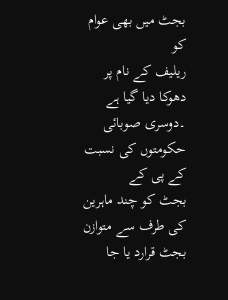بجٹ میں بھی عوام کو
ریلیف کے نام پر دھوکا دیا گیا ہے ۔دوسری صوبائی حکومتوں کی نسبت کے پی کے
بجٹ کو چند ماہرین کی طرف سے متوازن بجٹ قرارد یا جا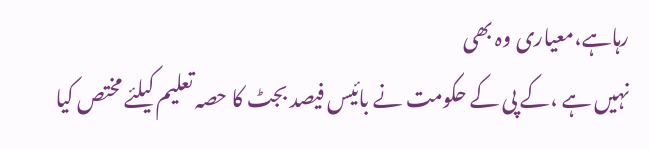رہاہے،معیاری وہ بھی
نہیں ہے ،کے پی کے حکومت نے بائیس فیصد بجٹ کا حصہ تعلیم کیلئے مختص کیا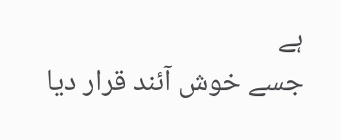ہے
جسے خوش آئند قرار دیا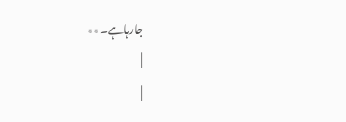جارہاہے۔٭٭
|
|